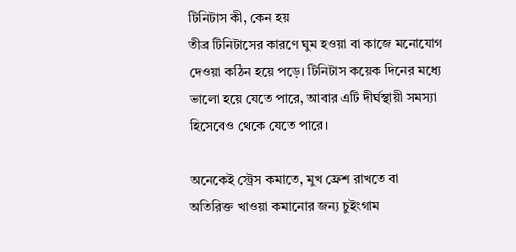টিনিটাস কী, কেন হয়
তীব্র টিনিটাসের কারণে ঘুম হওয়া বা কাজে মনোযোগ দেওয়া কঠিন হয়ে পড়ে। টিনিটাস কয়েক দিনের মধ্যে ভালো হয়ে যেতে পারে, আবার এটি দীর্ঘস্থায়ী সমস্যা হিসেবেও থেকে যেতে পারে।

অনেকেই স্ট্রেস কমাতে, মুখ ফ্রেশ রাখতে বা অতিরিক্ত খাওয়া কমানোর জন্য চুইংগাম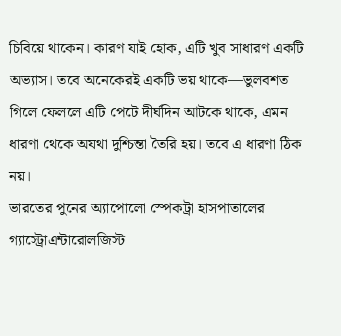চিবিয়ে থাকেন। কারণ যাই হোক, এটি খুব সাধারণ একটি অভ্যাস। তবে অনেকেরই একটি ভয় থাকে—ভুলবশত গিলে ফেললে এটি পেটে দীর্ঘদিন আটকে থাকে, এমন ধারণা থেকে অযথা দুশ্চিন্তা তৈরি হয়। তবে এ ধারণা ঠিক নয়।
ভারতের পুনের অ্যাপোলো স্পেকট্রা হাসপাতালের গ্যাস্ট্রোএন্টারোলজিস্ট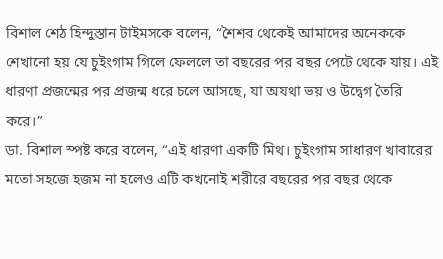বিশাল শেঠ হিন্দুস্তান টাইমসকে বলেন, “শৈশব থেকেই আমাদের অনেককে শেখানো হয় যে চুইংগাম গিলে ফেললে তা বছরের পর বছর পেটে থেকে যায়। এই ধারণা প্রজন্মের পর প্রজন্ম ধরে চলে আসছে, যা অযথা ভয় ও উদ্বেগ তৈরি করে।”
ডা. বিশাল স্পষ্ট করে বলেন, “এই ধারণা একটি মিথ। চুইংগাম সাধারণ খাবারের মতো সহজে হজম না হলেও এটি কখনোই শরীরে বছরের পর বছর থেকে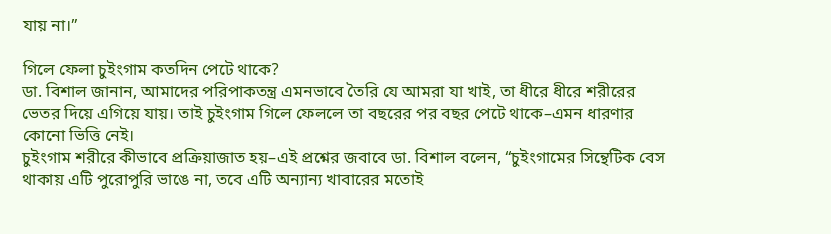যায় না।”

গিলে ফেলা চুইংগাম কতদিন পেটে থাকে?
ডা. বিশাল জানান, আমাদের পরিপাকতন্ত্র এমনভাবে তৈরি যে আমরা যা খাই, তা ধীরে ধীরে শরীরের ভেতর দিয়ে এগিয়ে যায়। তাই চুইংগাম গিলে ফেললে তা বছরের পর বছর পেটে থাকে–এমন ধারণার কোনো ভিত্তি নেই।
চুইংগাম শরীরে কীভাবে প্রক্রিয়াজাত হয়–এই প্রশ্নের জবাবে ডা. বিশাল বলেন, “চুইংগামের সিন্থেটিক বেস থাকায় এটি পুরোপুরি ভাঙে না, তবে এটি অন্যান্য খাবারের মতোই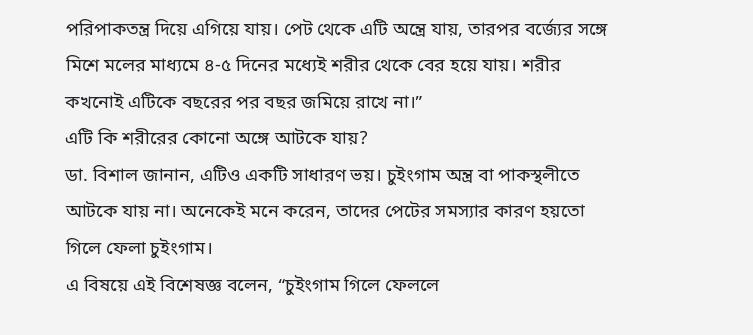পরিপাকতন্ত্র দিয়ে এগিয়ে যায়। পেট থেকে এটি অন্ত্রে যায়, তারপর বর্জ্যের সঙ্গে মিশে মলের মাধ্যমে ৪-৫ দিনের মধ্যেই শরীর থেকে বের হয়ে যায়। শরীর কখনোই এটিকে বছরের পর বছর জমিয়ে রাখে না।”
এটি কি শরীরের কোনো অঙ্গে আটকে যায়?
ডা. বিশাল জানান, এটিও একটি সাধারণ ভয়। চুইংগাম অন্ত্র বা পাকস্থলীতে আটকে যায় না। অনেকেই মনে করেন, তাদের পেটের সমস্যার কারণ হয়তো গিলে ফেলা চুইংগাম।
এ বিষয়ে এই বিশেষজ্ঞ বলেন, “চুইংগাম গিলে ফেললে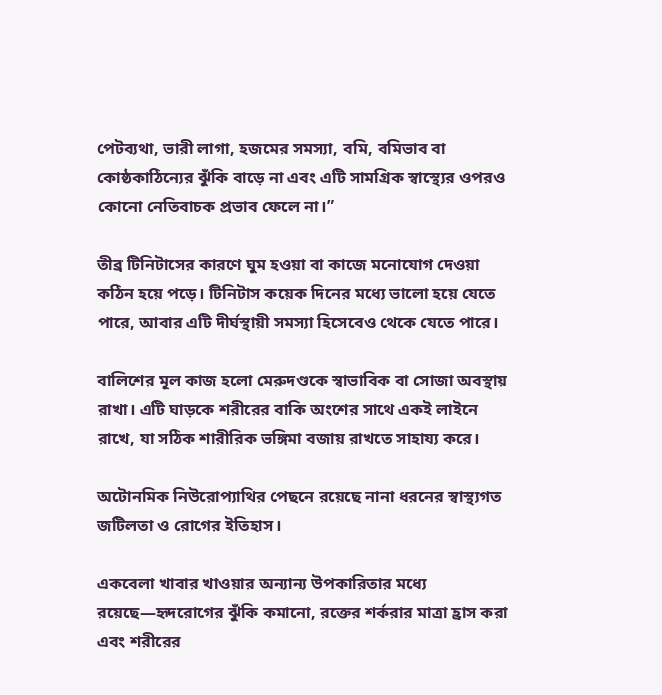পেটব্যথা, ভারী লাগা, হজমের সমস্যা, বমি, বমিভাব বা কোষ্ঠকাঠিন্যের ঝুঁকি বাড়ে না এবং এটি সামগ্রিক স্বাস্থ্যের ওপরও কোনো নেতিবাচক প্রভাব ফেলে না।”

তীব্র টিনিটাসের কারণে ঘুম হওয়া বা কাজে মনোযোগ দেওয়া কঠিন হয়ে পড়ে। টিনিটাস কয়েক দিনের মধ্যে ভালো হয়ে যেতে পারে, আবার এটি দীর্ঘস্থায়ী সমস্যা হিসেবেও থেকে যেতে পারে।

বালিশের মূল কাজ হলো মেরুদণ্ডকে স্বাভাবিক বা সোজা অবস্থায় রাখা। এটি ঘাড়কে শরীরের বাকি অংশের সাথে একই লাইনে রাখে, যা সঠিক শারীরিক ভঙ্গিমা বজায় রাখতে সাহায্য করে।

অটোনমিক নিউরোপ্যাথির পেছনে রয়েছে নানা ধরনের স্বাস্থ্যগত জটিলতা ও রোগের ইতিহাস।

একবেলা খাবার খাওয়ার অন্যান্য উপকারিতার মধ্যে রয়েছে—হৃদরোগের ঝুঁকি কমানো, রক্তের শর্করার মাত্রা হ্রাস করা এবং শরীরের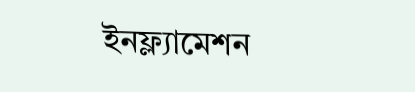ইনফ্ল্যামেশন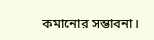কমানোর সম্ভাবনা।